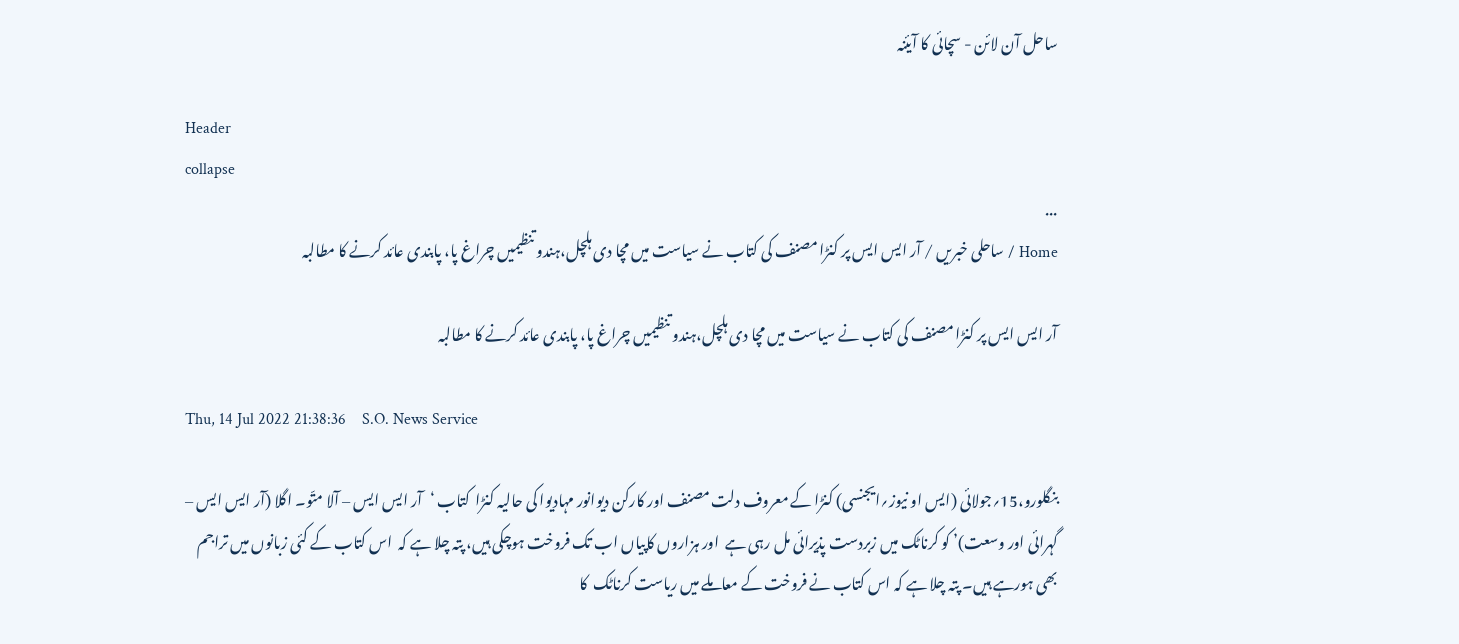ساحل آن لائن - سچائی کا آیئنہ

Header
collapse
...
Home / ساحلی خبریں / آر ایس ایس پر کنڑا مصنف کی کتاب نے سیاست میں مچا دی ہلچل،ہندو تنظیمیں چراغ پا، پابندی عائد کرنے کا مطالبہ

آر ایس ایس پر کنڑا مصنف کی کتاب نے سیاست میں مچا دی ہلچل،ہندو تنظیمیں چراغ پا، پابندی عائد کرنے کا مطالبہ

Thu, 14 Jul 2022 21:38:36    S.O. News Service

بنگلورو،15؍جولائی (ایس او نیوز؍ایجنسی) کنڑا کے معروف دلت مصنف اور کارکن دیوانور مہادیوا کی حالیہ کنڑا  کتاب ‘آر ایس ایس – آلا متّو۔ اگلا (آر ایس ایس – گہرائی اور وسعت)’ کو کرناٹک میں زبردست پذیرائی مل رہی ہے  اور ہزاروں کاپیاں اب تک فروخت ہوچکی ہیں، پتہ چلا ہے کہ  اس کتاب کے کئی زبانوں میں تراجم بھی ہورہے ہیں۔ پتہ چلا ہے کہ اس کتاب نے فروخت کے معاملے میں ریاست کرناٹک  کا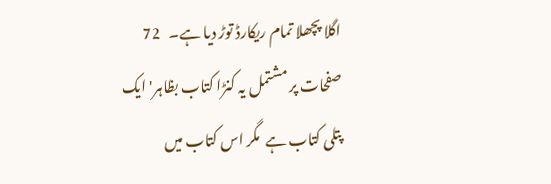اگلا پچھلا تمام ریکارڈ توڑ دیا ہے۔   72 صفحات پر مشتمل یہ کنڑا کتاب بظاہر' ایک پتلی کتاب ہے  مگر اس کتاب میں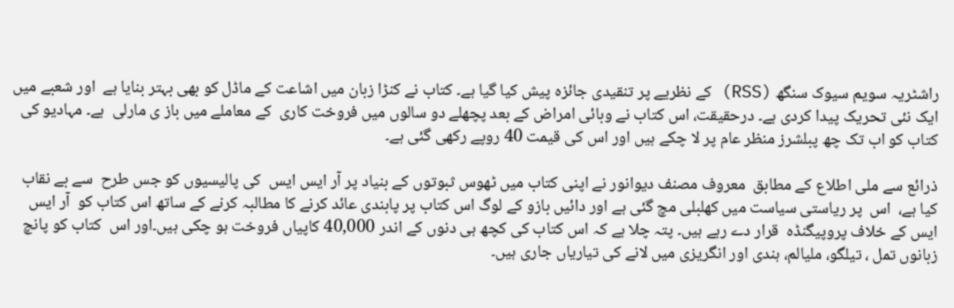راشٹریہ سویم سیوک سنگھ (RSS) کے نظریے پر تنقیدی جائزہ پیش کیا گیا ہے۔ کتاب نے کنڑا زبان میں اشاعت کے ماڈل کو بھی بہتر بنایا ہے  اور شعبے میں ایک نئی تحریک پیدا کردی ہے۔ درحقیقت، اس کتاب نے وبائی امراض کے بعد پچھلے دو سالوں میں فروخت کاری  کے معاملے میں باز ی مارلی  ہے۔ مہادیو کی کتاب کو اب تک چھ پبلشرز منظر عام پر لا چکے ہیں اور اس کی قیمت 40 روپے رکھی گئی ہے۔

ذرائع سے ملی اطلاع کے مطابق  معروف مصنف دیوانور نے اپنی کتاب میں ٹھوس ثبوتوں کے بنیاد پر آر ایس ایس  کی پالیسیوں کو جس طرح  سے بے نقاب کیا ہے،  اس  پر ریاستی سیاست میں کھلبلی مچ گئی ہے اور دائیں بازو کے لوگ اس کتاب پر پابندی عائد کرنے کا مطالبہ کرنے کے ساتھ اس کتاب کو  آر ایس ایس کے خلاف پروپیگنڈہ  قرار دے رہے ہیں۔ پتہ چلا ہے کہ اس کتاب کی کچھ ہی دنوں کے اندر 40,000 کاپیاں فروخت ہو چکی ہیں۔اور اس  کتاب کو پانچ زبانوں تمل ، تیلگو، ملیالم، ہندی اور انگریزی میں لانے کی تیاریاں جاری ہیں۔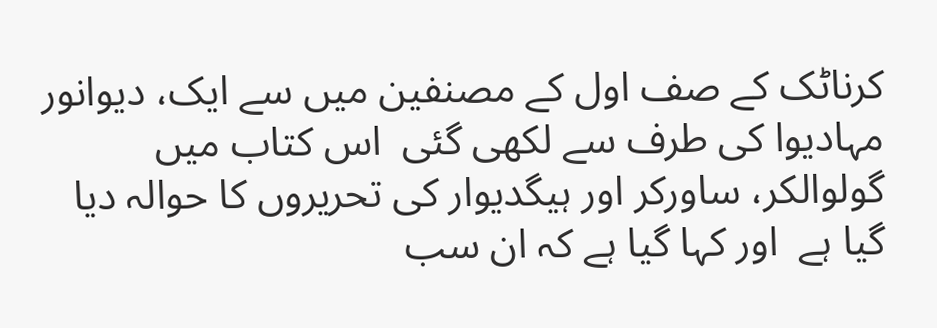کرناٹک کے صف اول کے مصنفین میں سے ایک، دیوانور مہادیوا کی طرف سے لکھی گئی  اس کتاب میں گولوالکر، ساورکر اور ہیگدیوار کی تحریروں کا حوالہ دیا گیا ہے  اور کہا گیا ہے کہ ان سب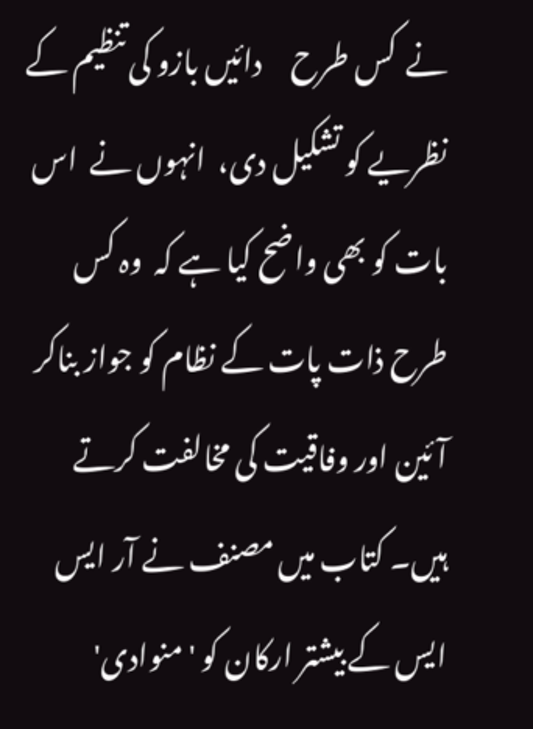نے  کس طرح     دائیں بازو کی تنظیم کے نظریے کو تشکیل دی،  انہوں نے  اس بات کو بھی واضح کیا ہے کہ  وہ کس طرح ذات پات کے نظام کو جواز بناکر  آئین اور وفاقیت کی مخالفت کرتے ہیں۔ کتاب میں مصنف نے آر ایس ایس کے بیشتر ارکان کو 'منوادی'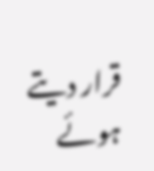قرار دیتے ہوئے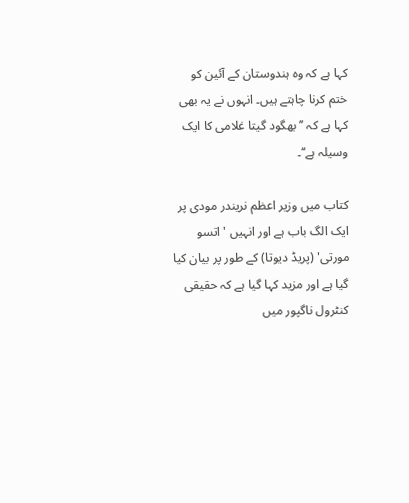کہا ہے کہ وہ ہندوستان کے آئین کو ختم کرنا چاہتے ہیں۔ انہوں نے یہ بھی کہا ہے کہ ’’بھگود گیتا غلامی کا ایک وسیلہ ہے‘‘۔

کتاب میں وزیر اعظم نریندر مودی پر ایک الگ باب ہے اور انہیں 'اتسو مورتی' (پریڈ دیوتا) کے طور پر بیان کیا گیا ہے اور مزید کہا گیا ہے کہ حقیقی کنٹرول ناگپور میں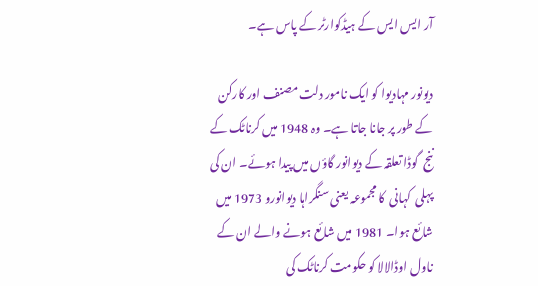آر ایس ایس کے ہیڈکوارٹر کے پاس ہے۔

دیونور مہادیوا کو ایک نامور دلت مصنف اور کارکن کے طور پر جانا جاتا ہے۔ وہ 1948 میں کرناٹک کے ننج  گوڈا تعلقہ کے دیوانور گاؤں میں پیدا ہوئے۔ ان کی پہلی  کہانی  کا مجموعہ یعنی سنگراہا دیوانورو 1973 میں شائع ہوا۔ 1981 میں شائع ہونے والے ان کے ناول اوڈالالا کو حکومت کرناٹک کی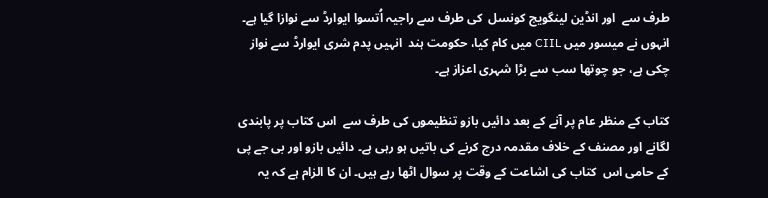طرف سے  اور انڈین لینگویج کونسل  کی طرف سے راجیہ اُتسوا ایوارڈ سے نوازا گیا ہے۔ انہوں نے میسور میں CIIL میں کام کیا، حکومت ہند  انہیں پدم شری ایوارڈ سے نواز چکی ہے، جو چوتھا سب سے بڑا شہری اعزاز ہے۔

کتاب کے منظر عام پر آنے کے بعد دائیں بازو تنظیموں کی طرف سے  اس کتاب پر پابندی لگانے اور مصنف کے خلاف مقدمہ درج کرنے کی باتیں ہو رہی ہے۔ دائیں بازو اور بی جے پی کے حامی اس  کتاب کی اشاعت کے وقت پر سوال اٹھا رہے ہیں۔ ان کا الزام ہے کہ یہ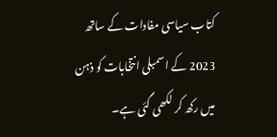کتاب سیاسی مفادات کے ساتھ 2023 کے اسمبلی انتخابات کو ذہن میں رکھ کر لکھی گئی ہے۔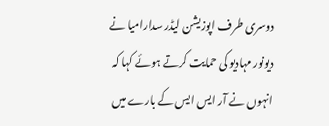دوسری طرف اپوزیشن لیڈر سدارامیا نے دیونور مہادیو کی حمایت کرتے ہوئے کہا کہ  انہوں نے آر ایس ایس کے بارے میں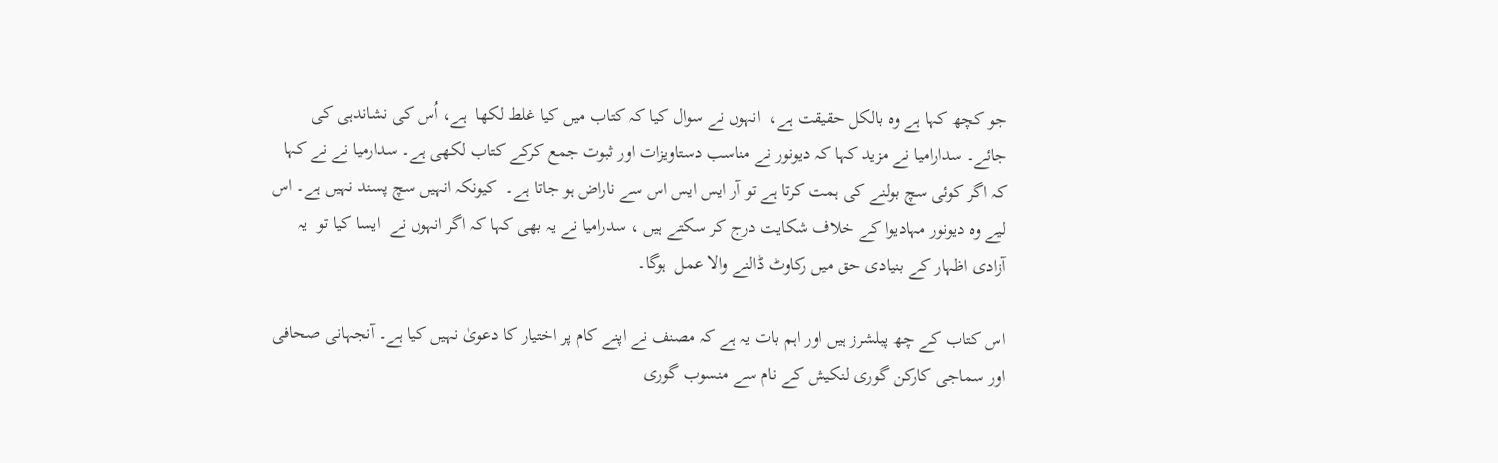جو کچھ کہا ہے وہ بالکل حقیقت ہے،  انہوں نے سوال کیا کہ کتاب میں کیا غلط لکھا  ہے، اُس کی نشاندہی کی جائے۔ سدارامیا نے مزید کہا کہ دیونور نے مناسب دستاویزات اور ثبوت جمع کرکے کتاب لکھی ہے۔ سدارمیا نے نے کہا کہ اگر کوئی سچ بولنے کی ہمت کرتا ہے تو آر ایس ایس اس سے ناراض ہو جاتا ہے۔  کیونکہ انہیں سچ پسند نہیں ہے۔ اس لیے وہ دیونور مہادیوا کے خلاف شکایت درج کر سکتے ہیں ، سدرامیا نے یہ بھی کہا کہ اگر انہوں نے  ایسا کیا تو  یہ آزادی اظہار کے بنیادی حق میں رکاوٹ ڈالنے والا عمل  ہوگا۔

اس کتاب کے چھ پبلشرز ہیں اور اہم بات یہ ہے کہ مصنف نے اپنے کام پر اختیار کا دعویٰ نہیں کیا ہے۔ آنجہانی صحافی اور سماجی کارکن گوری لنکیش کے نام سے منسوب گوری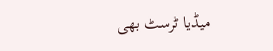میڈیا ٹرسٹ بھی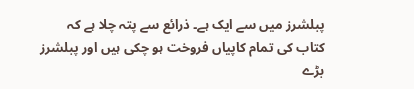پبلشرز میں سے ایک ہے۔ ذرائع سے پتہ چلا ہے کہ کتاب کی تمام کاپیاں فروخت ہو چکی ہیں اور پبلشرز بڑے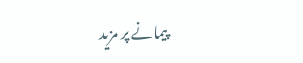پیمانے پر مزید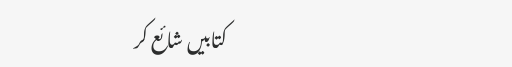کتابیں شائع کر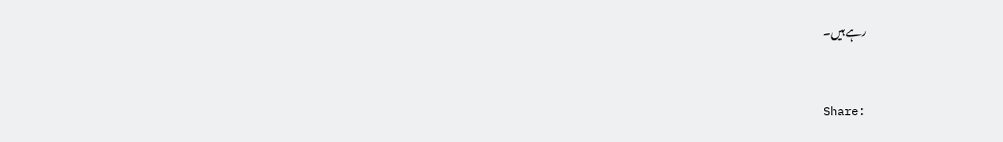رہے ہیں۔


Share: